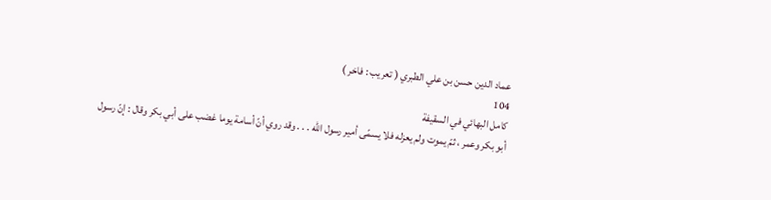عماد الدين حسن بن علي الطبري ( تعريب : فاخر )
104
كامل البهائي في السقيفة
أبو بكر وعمر ، ثمّ يموت ولم يعزله فلا يسمّى أمير رسول اللّه . . . وقد روي أنّ أسامة يوما غضب على أبي بكر وقال : إنّ رسول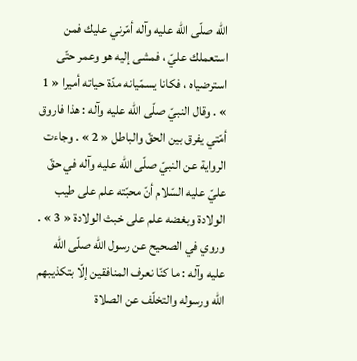اللّه صلّى اللّه عليه وآله أمّرني عليك فمن استعملك عليّ ، فمشى إليه هو وعمر حتّى استرضياه ، فكانا يسمّيانه مدّة حياته أميرا « 1 » . وقال النبيّ صلّى اللّه عليه وآله : هذا فاروق أمّتي يفرق بين الحقّ والباطل « 2 » . وجاءت الرواية عن النبيّ صلّى اللّه عليه وآله في حقّ عليّ عليه السّلام أنّ محبّته علم على طيب الولادة وبغضه علم على خبث الولادة « 3 » . وروي في الصحيح عن رسول اللّه صلّى اللّه عليه وآله : ما كنّا نعرف المنافقين إلّا بتكذيبهم اللّه ورسوله والتخلّف عن الصلاة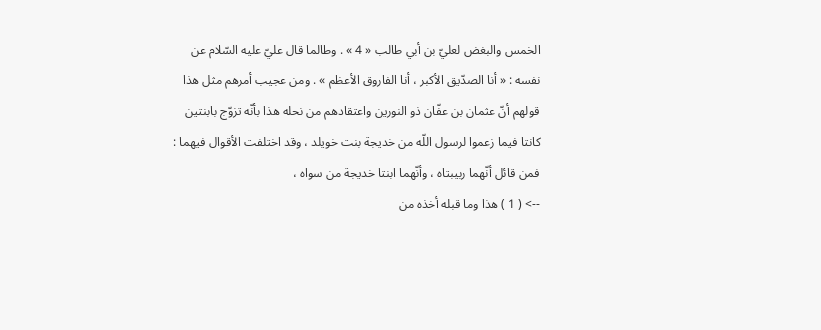الخمس والبغض لعليّ بن أبي طالب « 4 » . وطالما قال عليّ عليه السّلام عن نفسه : « أنا الصدّيق الأكبر ، أنا الفاروق الأعظم » . ومن عجيب أمرهم مثل هذا قولهم أنّ عثمان بن عفّان ذو النورين واعتقادهم من نحله هذا بأنّه تزوّج بابنتين كانتا فيما زعموا لرسول اللّه من خديجة بنت خويلد ، وقد اختلفت الأقوال فيهما : فمن قائل أنّهما ربيبتاه ، وأنّهما ابنتا خديجة من سواه ،
--> ( 1 ) هذا وما قبله أخذه من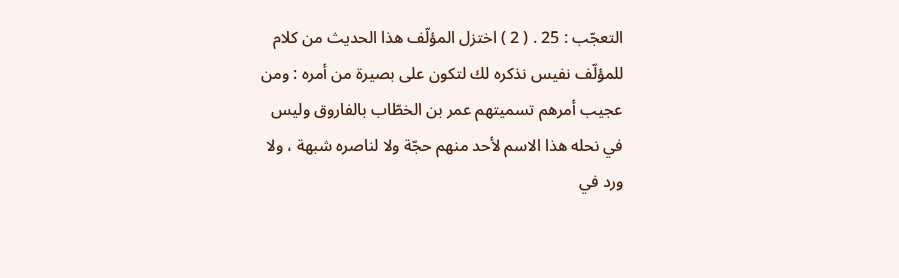التعجّب : 25 . ( 2 ) اختزل المؤلّف هذا الحديث من كلام للمؤلّف نفيس نذكره لك لتكون على بصيرة من أمره : ومن عجيب أمرهم تسميتهم عمر بن الخطّاب بالفاروق وليس في نحله هذا الاسم لأحد منهم حجّة ولا لناصره شبهة ، ولا ورد في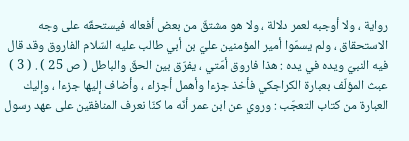رواية ، ولا أوجبه لعمر دلالة ، ولا هو مشتقّ من بعض أفعاله فيستحقّه على وجه الاستحقاق ، ولم يسمّوا أمير المؤمنين عليّ بن أبي طالب عليه السّلام الفاروق وقد قال فيه النبيّ ويده في يده : هذا فاروق أمّتي ، يفرّق بين الحقّ والباطل ( ص 25 ) . ( 3 ) عبث المؤلّف بعبارة الكراجكي فأخذ جزءا وأهمل أجزاء ، وأضاف إليها جزءا ، وإليك العبارة من كتاب التعجّب : وروي عن ابن عمر أنّه ما كنّا نعرف المنافقين على عهد رسول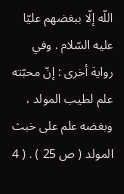اللّه إلّا ببغضهم عليّا عليه السّلام . وفي رواية أخرى : إنّ محبّته علم لطيب المولد ، وبغضه علم على خبث المولد ( ص 25 ) . ( 4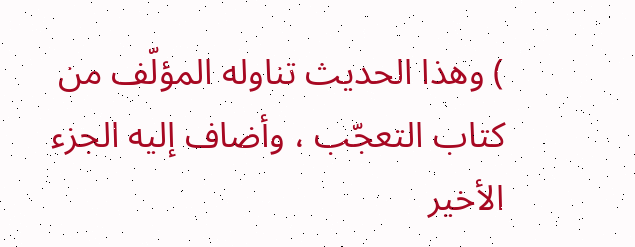) وهذا الحديث تناوله المؤلّف من كتاب التعجّب ، وأضاف إليه الجزء الأخير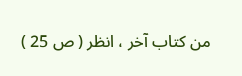من كتاب آخر ، انظر ( ص 25 )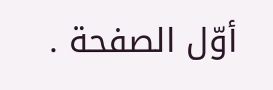أوّل الصفحة .